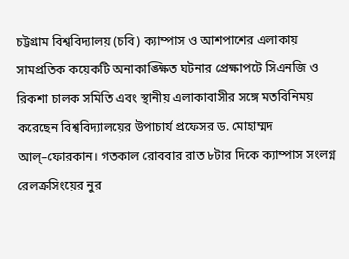চট্টগ্রাম বিশ্ববিদ্যালয় (চবি) ক্যাম্পাস ও আশপাশের এলাকায় সামপ্রতিক কয়েকটি অনাকাঙ্ক্ষিত ঘটনার প্রেক্ষাপটে সিএনজি ও রিকশা চালক সমিতি এবং স্থানীয় এলাকাবাসীর সঙ্গে মতবিনিময় করেছেন বিশ্ববিদ্যালয়ের উপাচার্য প্রফেসর ড. মোহাম্মদ আল্–ফোরকান। গতকাল রোববার রাত ৮টার দিকে ক্যাম্পাস সংলগ্ন রেলক্রসিংয়ের নুর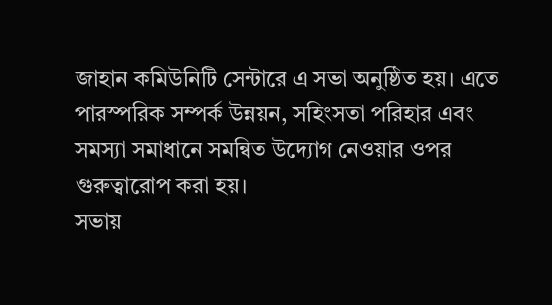জাহান কমিউনিটি সেন্টারে এ সভা অনুষ্ঠিত হয়। এতে পারস্পরিক সম্পর্ক উন্নয়ন, সহিংসতা পরিহার এবং সমস্যা সমাধানে সমন্বিত উদ্যোগ নেওয়ার ওপর গুরুত্বারোপ করা হয়।
সভায়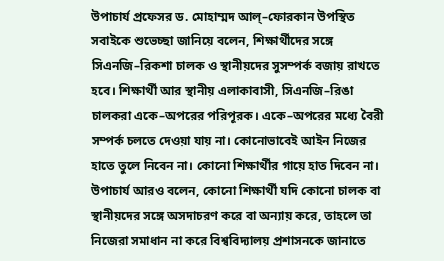উপাচার্য প্রফেসর ড. মোহাম্মদ আল্–ফোরকান উপস্থিত সবাইকে শুভেচ্ছা জানিয়ে বলেন, শিক্ষার্থীদের সঙ্গে সিএনজি–রিকশা চালক ও স্থানীয়দের সুসম্পর্ক বজায় রাখতে হবে। শিক্ষার্থী আর স্থানীয় এলাকাবাসী, সিএনজি–রিঙা চালকরা একে–অপরের পরিপূরক। একে–অপরের মধ্যে বৈরী সম্পর্ক চলতে দেওয়া যায় না। কোনোভাবেই আইন নিজের হাতে তুলে নিবেন না। কোনো শিক্ষার্থীর গায়ে হাত দিবেন না।
উপাচার্য আরও বলেন, কোনো শিক্ষার্থী যদি কোনো চালক বা স্থানীয়দের সঙ্গে অসদাচরণ করে বা অন্যায় করে, তাহলে তা নিজেরা সমাধান না করে বিশ্ববিদ্যালয় প্রশাসনকে জানাতে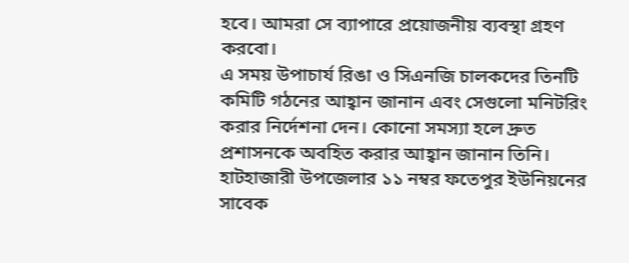হবে। আমরা সে ব্যাপারে প্রয়োজনীয় ব্যবস্থা গ্রহণ করবো।
এ সময় উপাচার্য রিঙা ও সিএনজি চালকদের তিনটি কমিটি গঠনের আহ্বান জানান এবং সেগুলো মনিটরিং করার নির্দেশনা দেন। কোনো সমস্যা হলে দ্রুত প্রশাসনকে অবহিত করার আহ্বান জানান তিনি। হাটহাজারী উপজেলার ১১ নম্বর ফতেপুর ইউনিয়নের সাবেক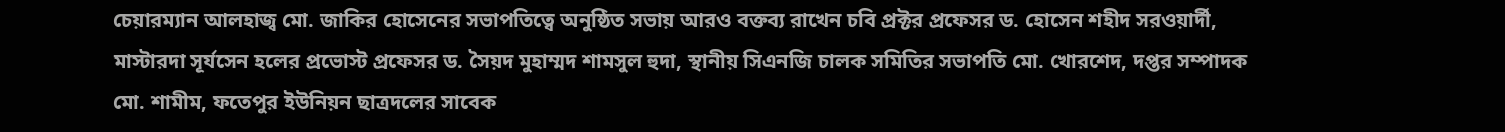চেয়ারম্যান আলহাজ্ব মো. জাকির হোসেনের সভাপতিত্বে অনুষ্ঠিত সভায় আরও বক্তব্য রাখেন চবি প্রক্টর প্রফেসর ড. হোসেন শহীদ সরওয়ার্দী, মাস্টারদা সূর্যসেন হলের প্রভোস্ট প্রফেসর ড. সৈয়দ মুহাম্মদ শামসুল হুদা, স্থানীয় সিএনজি চালক সমিতির সভাপতি মো. খোরশেদ, দপ্তর সম্পাদক মো. শামীম, ফতেপুর ইউনিয়ন ছাত্রদলের সাবেক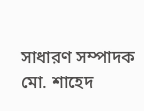সাধারণ সম্পাদক মো. শাহেদ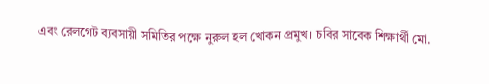এবং রেলগেট ব্যবসায়ী সমিতির পক্ষে নুরুল হল খোকন প্রমুখ। চবির সাবেক শিক্ষার্থী মো.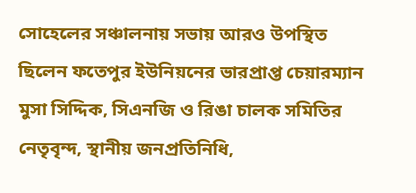সোহেলের সঞ্চালনায় সভায় আরও উপস্থিত ছিলেন ফতেপুর ইউনিয়নের ভারপ্রাপ্ত চেয়ারম্যান মুসা সিদ্দিক, সিএনজি ও রিঙা চালক সমিতির নেতৃবৃন্দ, স্থানীয় জনপ্রতিনিধি,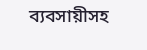ব্যবসায়ীসহ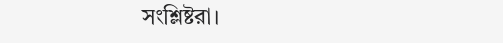সংশ্লিষ্টরা।